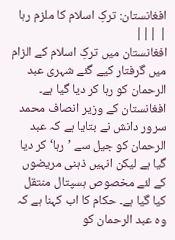افغانستان: ترکِ اسلام کا ملزم رہا | |||
افغانستان میں ترکِ اسلام کے الزام میں گرفتار کیے گئے شہری عبد الرحمان کو رہا کر دیا گیا ہے۔ افغانستان کے وزیر انصاف محمد سرور دانش نے بتایا ہے کہ عبد الرحمان کو جیل سے ’رہا‘ کر دیا گیا ہے لیکن انہیں ذہنی مریضوں کے لئے مخصوص ہسپتال منتقل کیا گیا ہے۔ حکام کا اب کہنا ہے کہ وہ عبد الرحمان کو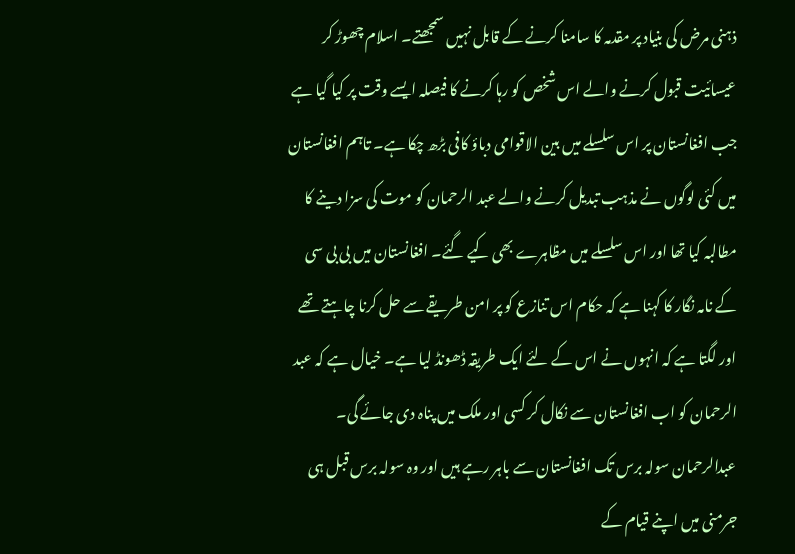ذہنی مرض کی بنیاد پر مقدمہ کا سامنا کرنے کے قابل نہیں سمجھتے۔ اسلام چھوڑ کر عیسائیت قبول کرنے والے اس شخص کو رہا کرنے کا فیصلہ ایسے وقت پر کیا گیا ہے جب افغانستان پر اس سلسلے میں بین الاقوامی دباؤ کافی بڑھ چکا ہے۔ تاہم افغانستان میں کئی لوگوں نے مذہب تبدیل کرنے والے عبد الرحمان کو موت کی سزا دینے کا مطالبہ کیا تھا اور اس سلسلے میں مظاہرے بھی کیے گئے۔ افغانستان میں بی بی سی کے نامہ نگار کا کہنا ہے کہ حکام اس تنازع کو پر امن طریقے سے حل کرنا چاہتے تھے اور لگتا ہے کہ انہوں نے اس کے لئے ایک طریقہ ڈھونڈ لیا ہے۔ خیال ہے کہ عبد الرحمان کو اب افغانستان سے نکال کر کسی اور ملک میں پناہ دی جائے گی۔ عبدالرحمان سولہ برس تک افغانستان سے باہر رہے ہیں اور وہ سولہ برس قبل ہی جرمنی میں اپنے قیام کے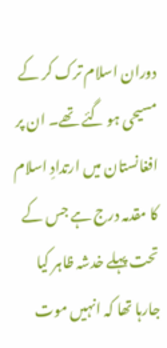دوران اسلام ترک کر کے مسیحی ہو گئے تھے۔ ان پر افغانستان میں ارتدادِ اسلام کا مقدمہ درج ہے جس کے تحت پہلے خدشہ ظاہر کیا جارہا تھا کہ انہیں موت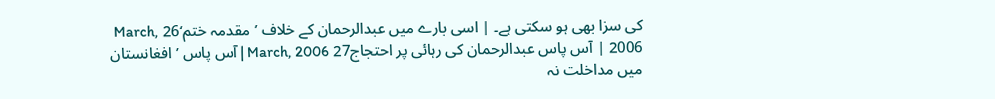کی سزا بھی ہو سکتی ہے۔ | اسی بارے میں عبدالرحمان کے خلاف ’مقدمہ ختم‘26 March, 2006 | آس پاس عبدالرحمان کی رہائی پر احتجاج27 March, 2006 | آس پاس ’افغانستان میں مداخلت نہ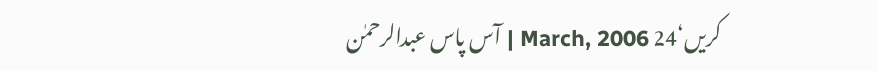کریں‘24 March, 2006 | آس پاس عبدالرحمٰن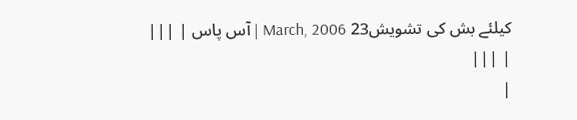کیلئے بش کی تشویش23 March, 2006 | آس پاس | |||
| |||
|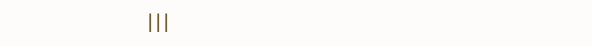|||